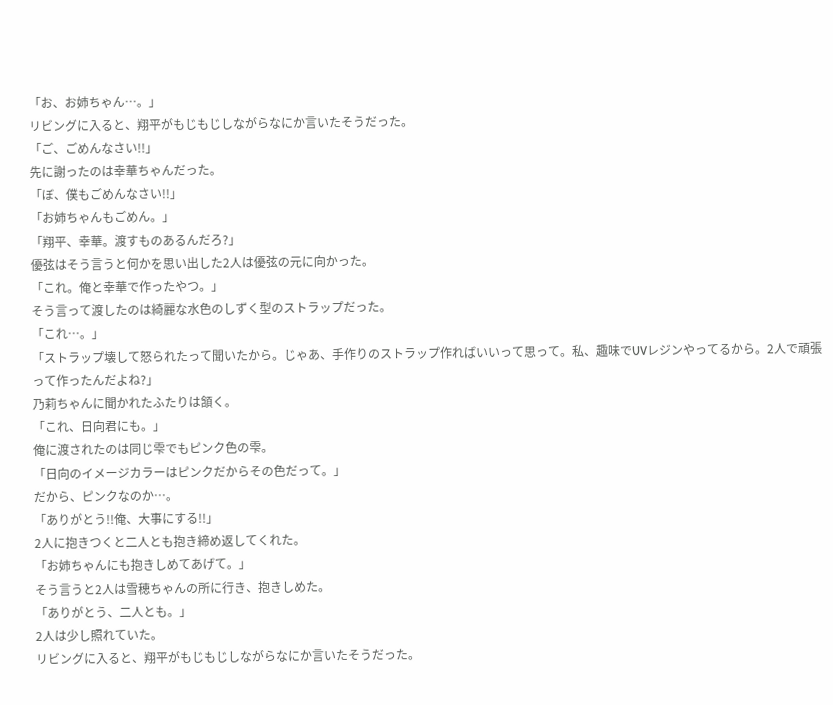「お、お姉ちゃん…。」
リビングに入ると、翔平がもじもじしながらなにか言いたそうだった。
「ご、ごめんなさい!!」
先に謝ったのは幸華ちゃんだった。
「ぼ、僕もごめんなさい!!」
「お姉ちゃんもごめん。」
「翔平、幸華。渡すものあるんだろ?」
優弦はそう言うと何かを思い出した2人は優弦の元に向かった。
「これ。俺と幸華で作ったやつ。」
そう言って渡したのは綺麗な水色のしずく型のストラップだった。
「これ…。」
「ストラップ壊して怒られたって聞いたから。じゃあ、手作りのストラップ作ればいいって思って。私、趣味でUVレジンやってるから。2人で頑張って作ったんだよね?」
乃莉ちゃんに聞かれたふたりは頷く。
「これ、日向君にも。」
俺に渡されたのは同じ雫でもピンク色の雫。
「日向のイメージカラーはピンクだからその色だって。」
だから、ピンクなのか…。
「ありがとう!!俺、大事にする!!」
2人に抱きつくと二人とも抱き締め返してくれた。
「お姉ちゃんにも抱きしめてあげて。」
そう言うと2人は雪穂ちゃんの所に行き、抱きしめた。
「ありがとう、二人とも。」
2人は少し照れていた。
リビングに入ると、翔平がもじもじしながらなにか言いたそうだった。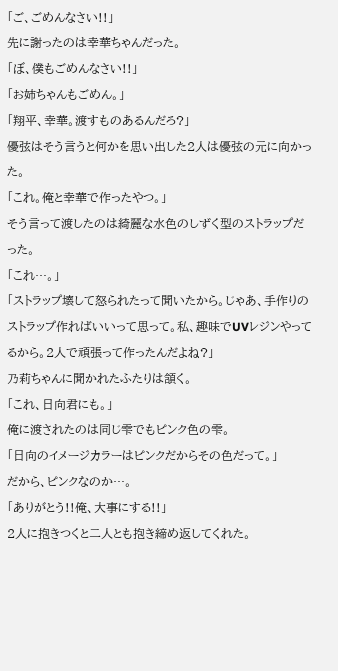「ご、ごめんなさい!!」
先に謝ったのは幸華ちゃんだった。
「ぼ、僕もごめんなさい!!」
「お姉ちゃんもごめん。」
「翔平、幸華。渡すものあるんだろ?」
優弦はそう言うと何かを思い出した2人は優弦の元に向かった。
「これ。俺と幸華で作ったやつ。」
そう言って渡したのは綺麗な水色のしずく型のストラップだった。
「これ…。」
「ストラップ壊して怒られたって聞いたから。じゃあ、手作りのストラップ作ればいいって思って。私、趣味でUVレジンやってるから。2人で頑張って作ったんだよね?」
乃莉ちゃんに聞かれたふたりは頷く。
「これ、日向君にも。」
俺に渡されたのは同じ雫でもピンク色の雫。
「日向のイメージカラーはピンクだからその色だって。」
だから、ピンクなのか…。
「ありがとう!!俺、大事にする!!」
2人に抱きつくと二人とも抱き締め返してくれた。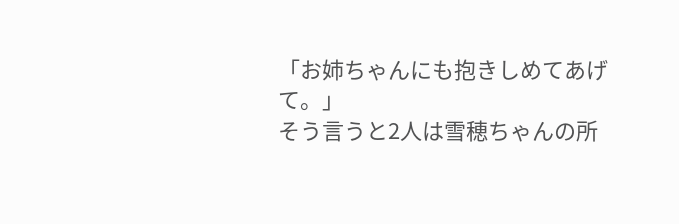「お姉ちゃんにも抱きしめてあげて。」
そう言うと2人は雪穂ちゃんの所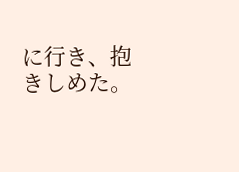に行き、抱きしめた。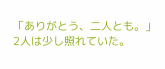「ありがとう、二人とも。」
2人は少し照れていた。